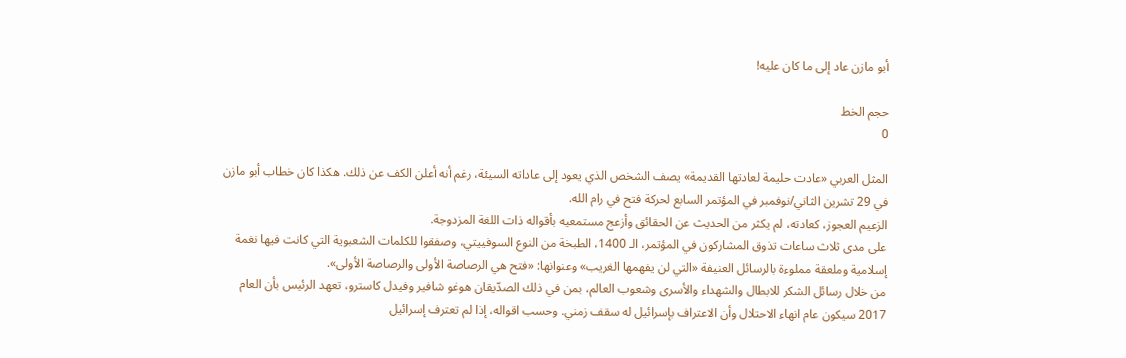أبو مازن عاد إلى ما كان عليه!

حجم الخط
0

المثل العربي «عادت حليمة لعادتها القديمة» يصف الشخص الذي يعود إلى عاداته السيئة، رغم أنه أعلن الكف عن ذلك. هكذا كان خطاب أبو مازن في 29 تشرين الثاني/نوفمبر في المؤتمر السابع لحركة فتح في رام الله.
الزعيم العجوز، كعادته، لم يكثر من الحديث عن الحقائق وأزعج مستمعيه بأقواله ذات اللغة المزدوجة.
على مدى ثلاث ساعات تذوق المشاركون في المؤتمر، الـ 1400، الطبخة من النوع السوفييتي، وصفقوا للكلمات الشعبوية التي كانت فيها نغمة إسلامية وملعقة مملوءة بالرسائل العنيفة «التي لن يفهمها الغريب» وعنوانها: «فتح هي الرصاصة الأولى والرصاصة الأولى».
من خلال رسائل الشكر للابطال والشهداء والأسرى وشعوب العالم، بمن في ذلك الصدّيقان هوغو شافير وفيدل كاسترو، تعهد الرئيس بأن العام 2017 سيكون عام انهاء الاحتلال وأن الاعتراف بإسرائيل له سقف زمني. وحسب اقواله، إذا لم تعترف إسرائيل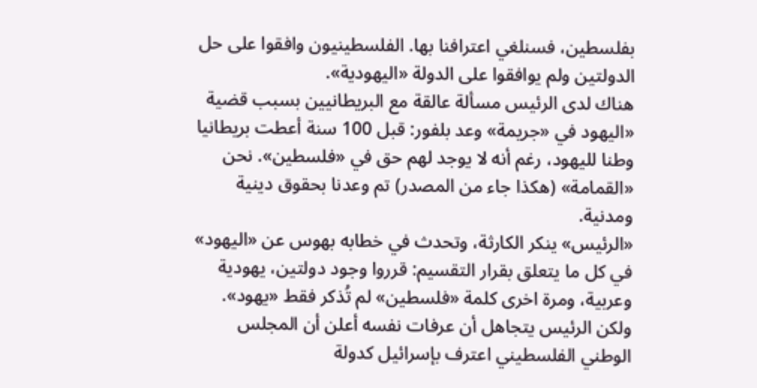بفلسطين، فسنلغي اعترافنا بها. الفلسطينيون وافقوا على حل الدولتين ولم يوافقوا على الدولة «اليهودية».
هناك لدى الرئيس مسألة عالقة مع البريطانيين بسبب قضية «اليهود في «جريمة» وعد بلفور: قبل 100 سنة أعطت بريطانيا وطنا لليهود، رغم أنه لا يوجد لهم حق في «فلسطين». نحن «القمامة» (هكذا جاء من المصدر) تم وعدنا بحقوق دينية ومدنية.
«الرئيس» ينكر الكارثة، وتحدث في خطابه بهوس عن «اليهود» في كل ما يتعلق بقرار التقسيم: قرروا وجود دولتين، يهودية وعربية، ومرة اخرى كلمة «فلسطين» لم تُذكر فقط «يهود». ولكن الرئيس يتجاهل أن عرفات نفسه أعلن أن المجلس الوطني الفلسطيني اعترف بإسرائيل كدولة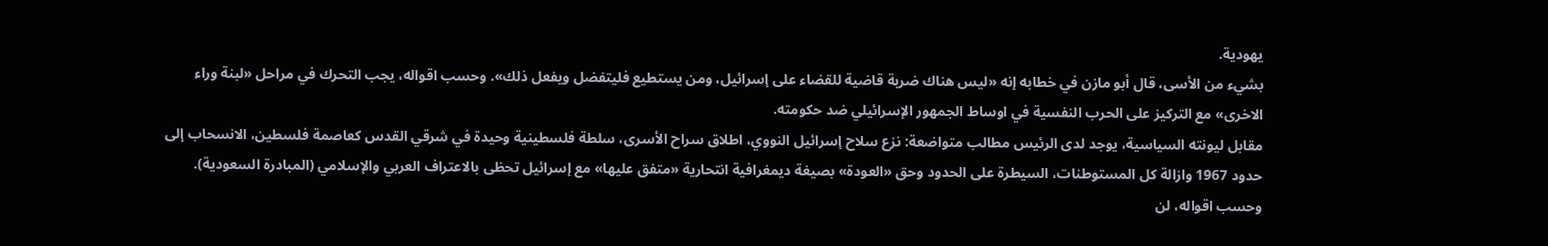يهودية.
بشيء من الأسى، قال أبو مازن في خطابه إنه «ليس هناك ضربة قاضية للقضاء على إسرائيل، ومن يستطيع فليتفضل ويفعل ذلك». وحسب اقواله، يجب التحرك في مراحل «لبنة وراء الاخرى» مع التركيز على الحرب النفسية في اوساط الجمهور الإسرائيلي ضد حكومته.
مقابل ليونته السياسية، يوجد لدى الرئيس مطالب متواضعة: نزع سلاح إسرائيل النووي، اطلاق سراح الأسرى، سلطة فلسطينية وحيدة في شرقي القدس كعاصمة فلسطين، الانسحاب إلى حدود 1967 وازالة كل المستوطنات، السيطرة على الحدود وحق «العودة» بصيغة ديمغرافية انتحارية «متفق عليها» مع إسرائيل تحظى بالاعتراف العربي والإسلامي (المبادرة السعودية).
وحسب اقواله، لن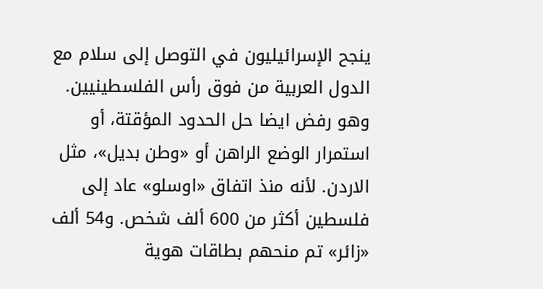ينجح الإسرائيليون في التوصل إلى سلام مع الدول العربية من فوق رأس الفلسطينيين. وهو رفض ايضا حل الحدود المؤقتة، أو استمرار الوضع الراهن أو «وطن بديل»، مثل الاردن. لأنه منذ اتفاق «اوسلو» عاد إلى فلسطين أكثر من 600 ألف شخص. و54 ألف «زائر» تم منحهم بطاقات هوية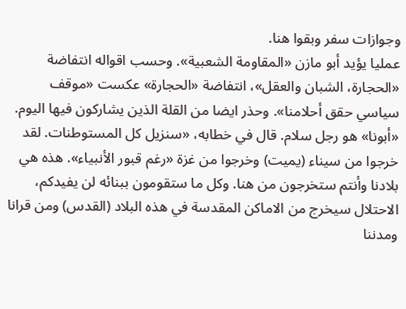وجوازات سفر وبقوا هنا.
عمليا يؤيد أبو مازن «المقاومة الشعبية». وحسب اقواله انتفاضة «الحجارة، الشبان والعقل»، انتفاضة «الحجارة» عكست «موقف سياسي حقق أحلامنا». وحذر ايضا من القلة الذين يشاركون فيها اليوم.
«أبونا» هو رجل سلام. قال في خطابه، «سنزيل كل المستوطنات. لقد خرجوا من سيناء (يميت) وخرجوا من غزة «رغم قبور الأنبياء». هذه هي بلادنا وأنتم ستخرجون من هنا. وكل ما ستقومون ببنائه لن يفيدكم، الاحتلال سيخرج من الاماكن المقدسة في هذه البلاد (القدس) ومن قرانا ومدننا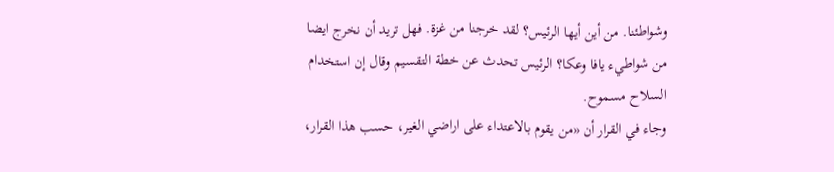وشواطئنا. من أين أيها الرئيس؟ لقد خرجنا من غزة. فهل تريد أن نخرج ايضا من شواطيء يافا وعكا؟ الرئيس تحدث عن خطة التقسيم وقال إن استخدام السلاح مسموح.
وجاء في القرار أن «من يقوم بالاعتداء على اراضي الغير، حسب هذا القرار،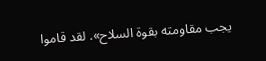يجب مقاومته بقوة السلاح». لقد قاموا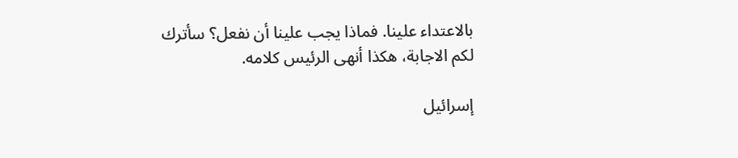بالاعتداء علينا. فماذا يجب علينا أن نفعل؟ سأترك لكم الاجابة، هكذا أنهى الرئيس كلامه.

إسرائيل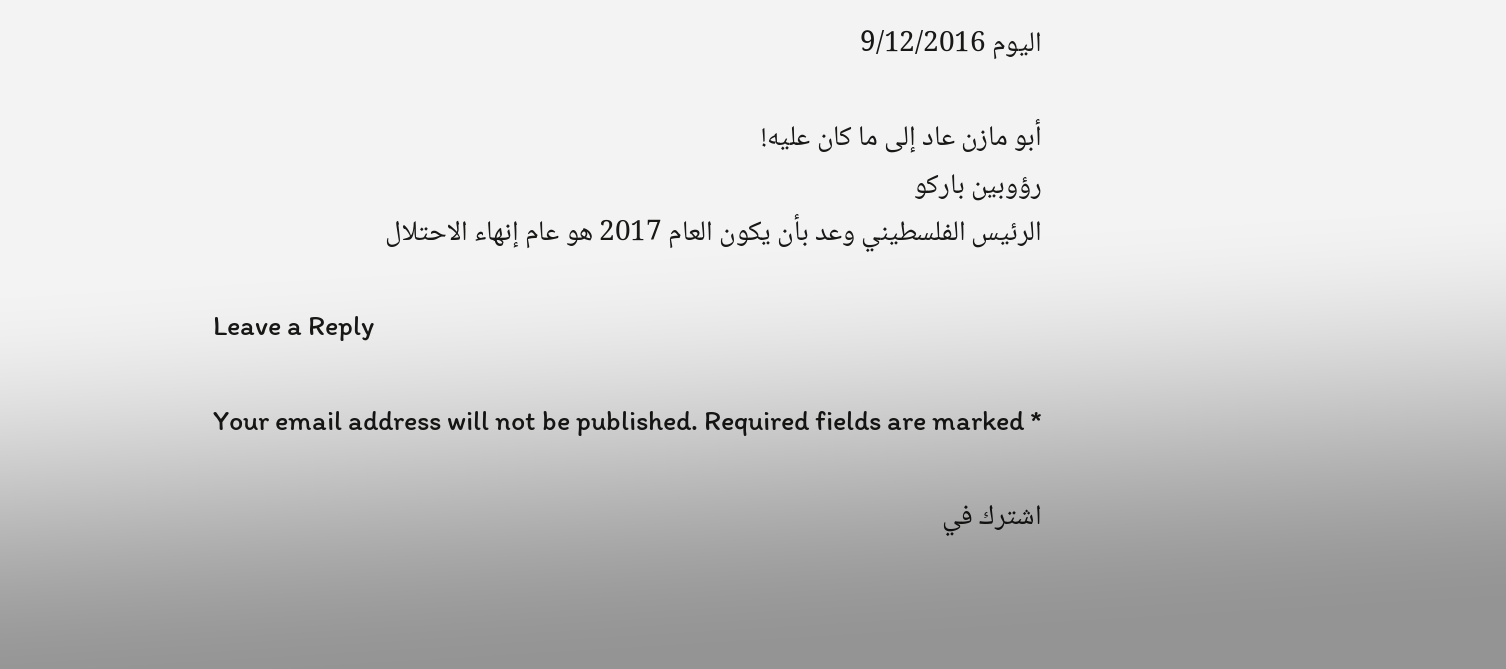اليوم 9/12/2016

أبو مازن عاد إلى ما كان عليه!
رؤوبين باركو
الرئيس الفلسطيني وعد بأن يكون العام 2017 هو عام إنهاء الاحتلال

Leave a Reply

Your email address will not be published. Required fields are marked *

اشترك في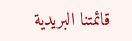قائمتنا البريدية